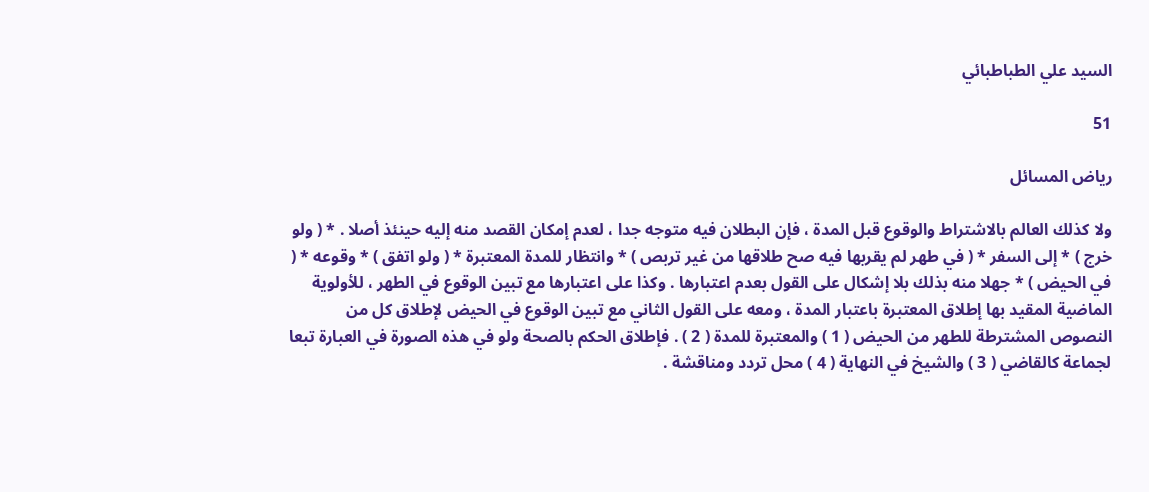السيد علي الطباطبائي

51

رياض المسائل

ولا كذلك العالم بالاشتراط والوقوع قبل المدة ، فإن البطلان فيه متوجه جدا ، لعدم إمكان القصد منه إليه حينئذ أصلا . * ( ولو خرج ) * إلى السفر * ( في طهر لم يقربها فيه صح طلاقها من غير تربص ) * وانتظار للمدة المعتبرة * ( ولو اتفق ) * وقوعه * ( في الحيض ) * جهلا منه بذلك بلا إشكال على القول بعدم اعتبارها . وكذا على اعتبارها مع تبين الوقوع في الطهر ، للأولوية الماضية المقيد بها إطلاق المعتبرة باعتبار المدة ، ومعه على القول الثاني مع تبين الوقوع في الحيض لإطلاق كل من النصوص المشترطة للطهر من الحيض ( 1 ) والمعتبرة للمدة ( 2 ) . فإطلاق الحكم بالصحة ولو في هذه الصورة في العبارة تبعا لجماعة كالقاضي ( 3 ) والشيخ في النهاية ( 4 ) محل تردد ومناقشة .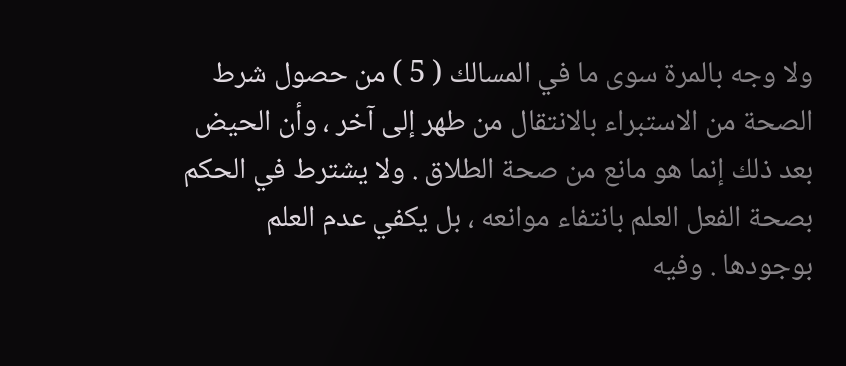ولا وجه بالمرة سوى ما في المسالك ( 5 ) من حصول شرط الصحة من الاستبراء بالانتقال من طهر إلى آخر ، وأن الحيض بعد ذلك إنما هو مانع من صحة الطلاق . ولا يشترط في الحكم بصحة الفعل العلم بانتفاء موانعه ، بل يكفي عدم العلم بوجودها . وفيه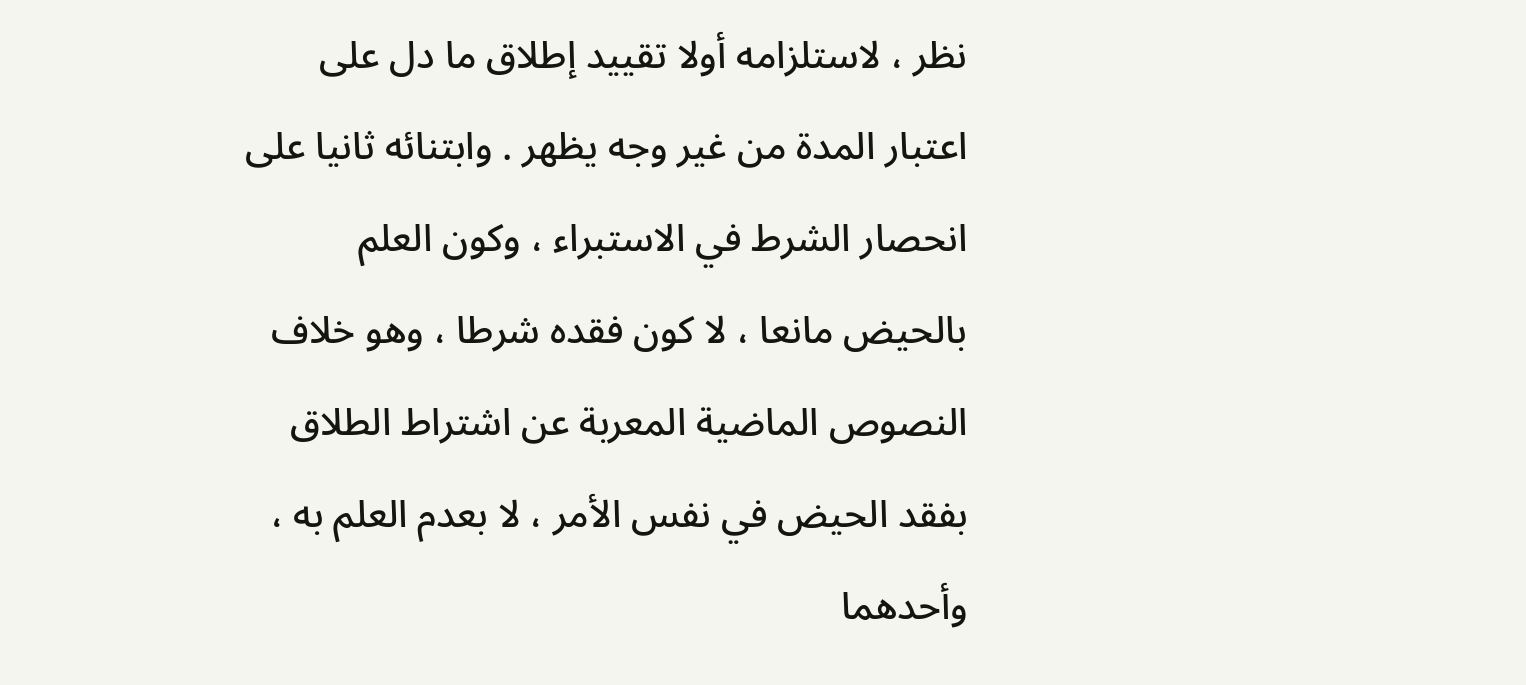نظر ، لاستلزامه أولا تقييد إطلاق ما دل على اعتبار المدة من غير وجه يظهر . وابتنائه ثانيا على انحصار الشرط في الاستبراء ، وكون العلم بالحيض مانعا ، لا كون فقده شرطا ، وهو خلاف النصوص الماضية المعربة عن اشتراط الطلاق بفقد الحيض في نفس الأمر ، لا بعدم العلم به ، وأحدهما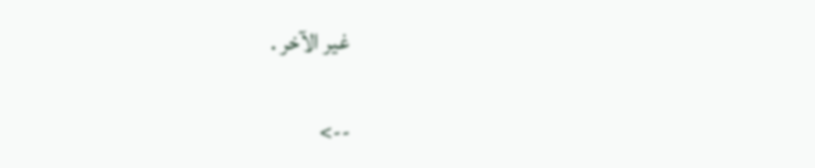غير الآخر .

-->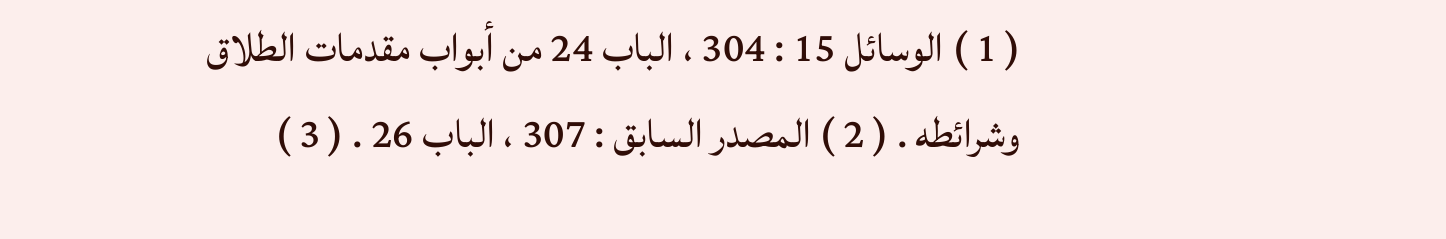( 1 ) الوسائل 15 : 304 ، الباب 24 من أبواب مقدمات الطلاق وشرائطه . ( 2 ) المصدر السابق : 307 ، الباب 26 . ( 3 )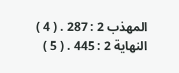المهذب 2 : 287 . ( 4 ) النهاية 2 : 445 . ( 5 )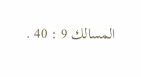المسالك 9 : 40 .